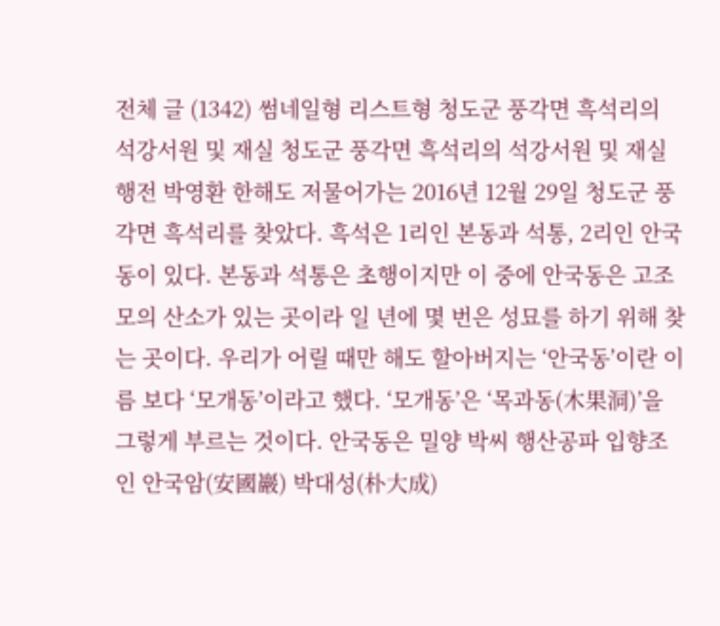전체 글 (1342) 썸네일형 리스트형 청도군 풍각면 흑석리의 석강서원 및 재실 청도군 풍각면 흑석리의 석강서원 및 재실 행전 박영환 한해도 저물어가는 2016년 12월 29일 청도군 풍각면 흑석리를 찾았다. 흑석은 1리인 본동과 석통, 2리인 안국동이 있다. 본동과 석통은 초행이지만 이 중에 안국동은 고조모의 산소가 있는 곳이라 일 년에 몇 번은 성묘를 하기 위해 찾는 곳이다. 우리가 어릴 때만 해도 할아버지는 ‘안국동’이란 이름 보다 ‘모개동’이라고 했다. ‘모개동’은 ‘목과동(木果洞)’을 그렇게 부르는 것이다. 안국동은 밀양 박씨 행산공파 입향조인 안국암(安國巖) 박대성(朴大成)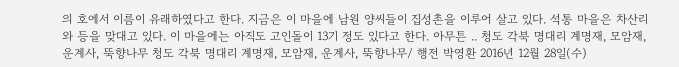의 호에서 이름이 유래하였다고 한다. 지금은 이 마을에 남원 양씨들이 집성촌을 이루어 살고 있다. 석통 마을은 차산리와 등을 맞대고 있다. 이 마을에는 아직도 고인돌이 13기 정도 있다고 한다. 아무튼 .. 청도 각북 명대리 계명재, 모암재, 운계사, 뚝향나무 청도 각북 명대리 계명재, 모암재, 운계사, 뚝향나무/ 행전 박영환 2016년 12월 28일(수)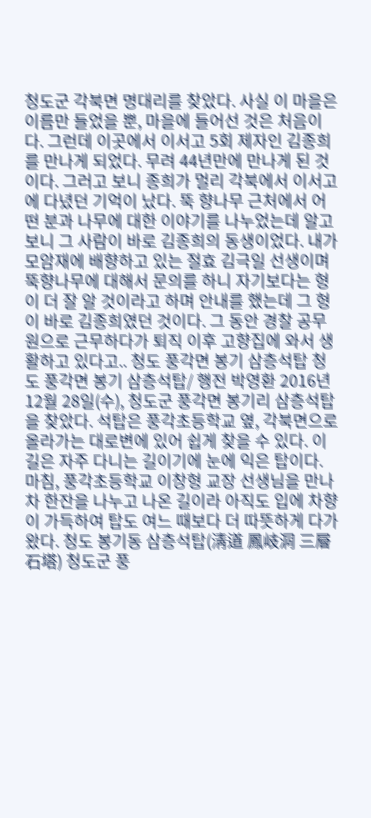청도군 각북면 명대리를 찾았다. 사실 이 마을은 이름만 들었을 뿐, 마을에 들어선 것은 처음이다. 그런데 이곳에서 이서고 5회 제자인 김종희를 만나게 되었다. 무려 44년만에 만나게 된 것이다. 그러고 보니 종희가 멀리 각북에서 이서고에 다녔던 기억이 났다. 뚝 향나무 근처에서 어떤 분과 나무에 대한 이야기를 나누었는데 알고보니 그 사람이 바로 김종희의 동생이었다. 내가 모암재에 배향하고 있는 절효 김극일 선생이며 뚝향나무에 대해서 문의를 하니 자기보다는 형이 더 잘 알 것이라고 하며 안내를 했는데 그 형이 바로 김종희였던 것이다. 그 동안 경찰 공무원으로 근무하다가 퇴직 이후 고향집에 와서 생활하고 있다고.. 청도 풍각면 봉기 삼층석탑 청도 풍각면 봉기 삼층석탑/ 행전 박영환 2016년 12월 28일(수), 청도군 풍각면 봉기리 삼층석탑을 찾았다. 석탑은 풍각초등학교 옆, 각북면으로 올라가는 대로변에 있어 쉽게 찾을 수 있다. 이 길은 자주 다니는 길이기에 눈에 익은 탑이다. 마침, 풍각초등학교 이창형 교장 선생님을 만나 차 한잔을 나누고 나온 길이라 아직도 입에 차향이 가득하여 탑도 여느 때보다 더 따뜻하게 다가왔다. 청도 봉기동 삼층석탑(淸道 鳳岐洞 三層石塔) 청도군 풍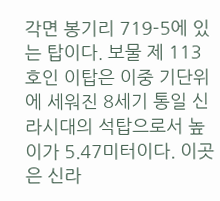각면 봉기리 719-5에 있는 탑이다. 보물 제 113호인 이탑은 이중 기단위에 세워진 8세기 통일 신라시대의 석탑으로서 높이가 5.47미터이다. 이곳은 신라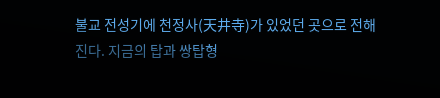불교 전성기에 천정사(天井寺)가 있었던 곳으로 전해진다. 지금의 탑과 쌍탑형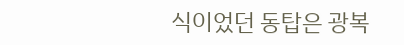식이었던 동탑은 광복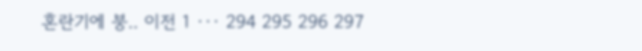혼란기에 붕.. 이전 1 ··· 294 295 296 297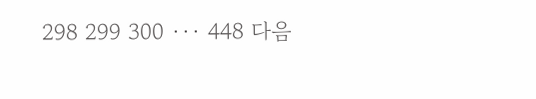298 299 300 ··· 448 다음